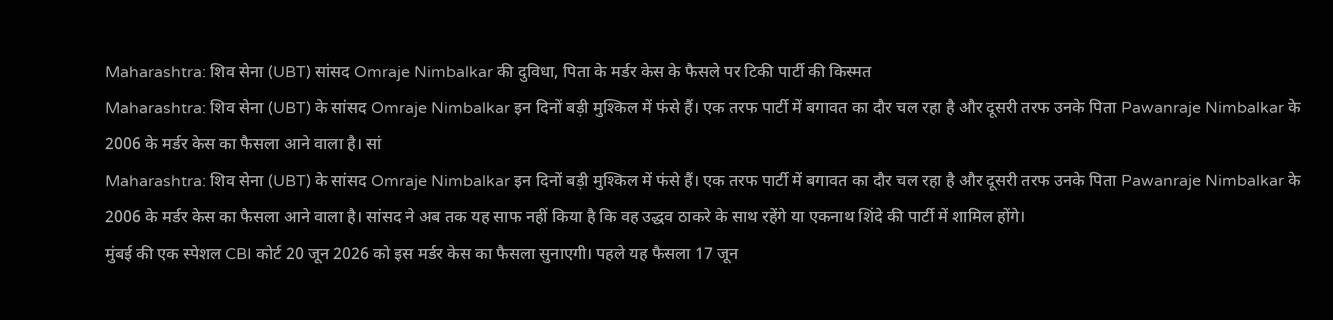Maharashtra: शिव सेना (UBT) सांसद Omraje Nimbalkar की दुविधा, पिता के मर्डर केस के फैसले पर टिकी पार्टी की किस्मत
Maharashtra: शिव सेना (UBT) के सांसद Omraje Nimbalkar इन दिनों बड़ी मुश्किल में फंसे हैं। एक तरफ पार्टी में बगावत का दौर चल रहा है और दूसरी तरफ उनके पिता Pawanraje Nimbalkar के 2006 के मर्डर केस का फैसला आने वाला है। सां
Maharashtra: शिव सेना (UBT) के सांसद Omraje Nimbalkar इन दिनों बड़ी मुश्किल में फंसे हैं। एक तरफ पार्टी में बगावत का दौर चल रहा है और दूसरी तरफ उनके पिता Pawanraje Nimbalkar के 2006 के मर्डर केस का फैसला आने वाला है। सांसद ने अब तक यह साफ नहीं किया है कि वह उद्धव ठाकरे के साथ रहेंगे या एकनाथ शिंदे की पार्टी में शामिल होंगे।
मुंबई की एक स्पेशल CBI कोर्ट 20 जून 2026 को इस मर्डर केस का फैसला सुनाएगी। पहले यह फैसला 17 जून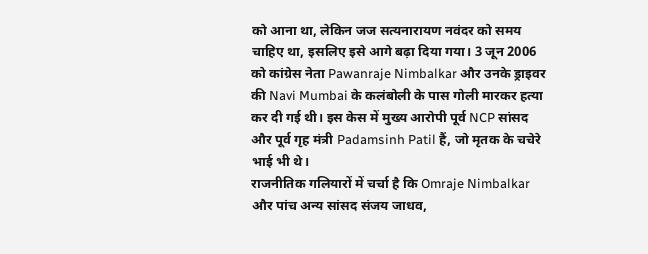को आना था, लेकिन जज सत्यनारायण नवंदर को समय चाहिए था, इसलिए इसे आगे बढ़ा दिया गया। 3 जून 2006 को कांग्रेस नेता Pawanraje Nimbalkar और उनके ड्राइवर की Navi Mumbai के कलंबोली के पास गोली मारकर हत्या कर दी गई थी। इस केस में मुख्य आरोपी पूर्व NCP सांसद और पूर्व गृह मंत्री Padamsinh Patil हैं, जो मृतक के चचेरे भाई भी थे।
राजनीतिक गलियारों में चर्चा है कि Omraje Nimbalkar और पांच अन्य सांसद संजय जाधव,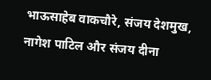भाऊसाहेब वाकचौरे, संजय देशमुख, नागेश पाटिल और संजय दीना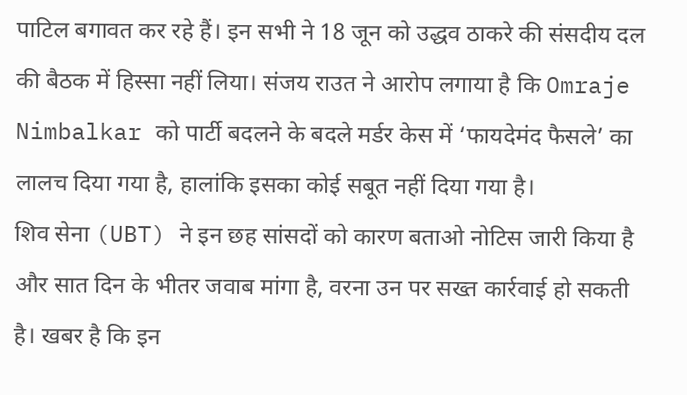पाटिल बगावत कर रहे हैं। इन सभी ने 18 जून को उद्धव ठाकरे की संसदीय दल की बैठक में हिस्सा नहीं लिया। संजय राउत ने आरोप लगाया है कि Omraje Nimbalkar को पार्टी बदलने के बदले मर्डर केस में ‘फायदेमंद फैसले’ का लालच दिया गया है, हालांकि इसका कोई सबूत नहीं दिया गया है।
शिव सेना (UBT) ने इन छह सांसदों को कारण बताओ नोटिस जारी किया है और सात दिन के भीतर जवाब मांगा है, वरना उन पर सख्त कार्रवाई हो सकती है। खबर है कि इन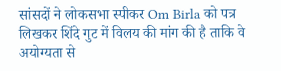सांसदों ने लोकसभा स्पीकर Om Birla को पत्र लिखकर शिंदे गुट में विलय की मांग की है ताकि वे अयोग्यता से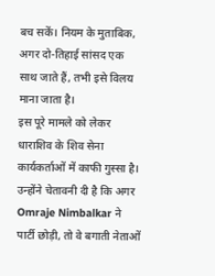बच सकें। नियम के मुताबिक, अगर दो-तिहाई सांसद एक साथ जाते हैं, तभी इसे विलय माना जाता है।
इस पूरे मामले को लेकर धाराशिव के शिव सेना कार्यकर्ताओं में काफी गुस्सा है। उन्होंने चेतावनी दी है कि अगर Omraje Nimbalkar ने पार्टी छोड़ी, तो वे बगाती नेताओं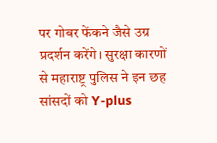पर गोबर फेंकने जैसे उग्र प्रदर्शन करेंगे। सुरक्षा कारणों से महाराष्ट्र पुलिस ने इन छह सांसदों को Y-plus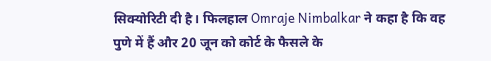सिक्योरिटी दी है। फिलहाल Omraje Nimbalkar ने कहा है कि वह पुणे में हैं और 20 जून को कोर्ट के फैसले के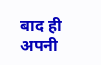बाद ही अपनी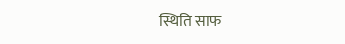स्थिति साफ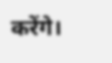करेंगे।